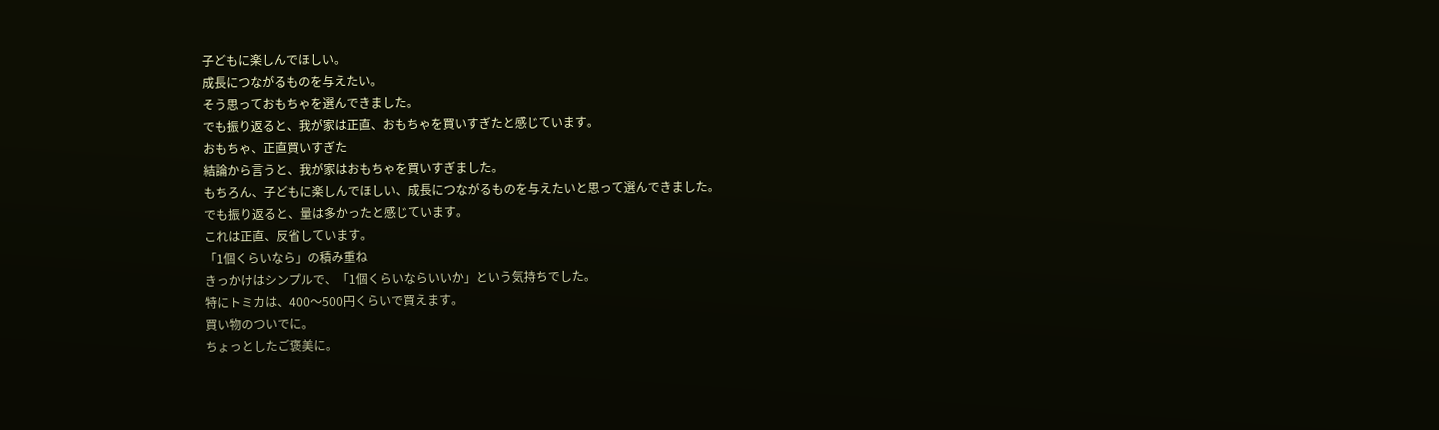子どもに楽しんでほしい。
成長につながるものを与えたい。
そう思っておもちゃを選んできました。
でも振り返ると、我が家は正直、おもちゃを買いすぎたと感じています。
おもちゃ、正直買いすぎた
結論から言うと、我が家はおもちゃを買いすぎました。
もちろん、子どもに楽しんでほしい、成長につながるものを与えたいと思って選んできました。
でも振り返ると、量は多かったと感じています。
これは正直、反省しています。
「1個くらいなら」の積み重ね
きっかけはシンプルで、「1個くらいならいいか」という気持ちでした。
特にトミカは、400〜500円くらいで買えます。
買い物のついでに。
ちょっとしたご褒美に。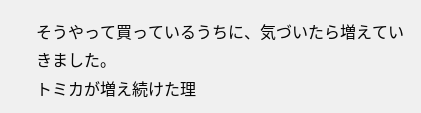そうやって買っているうちに、気づいたら増えていきました。
トミカが増え続けた理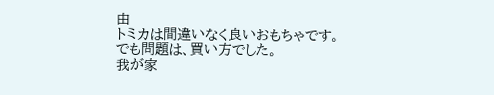由
トミカは間違いなく良いおもちゃです。
でも問題は、買い方でした。
我が家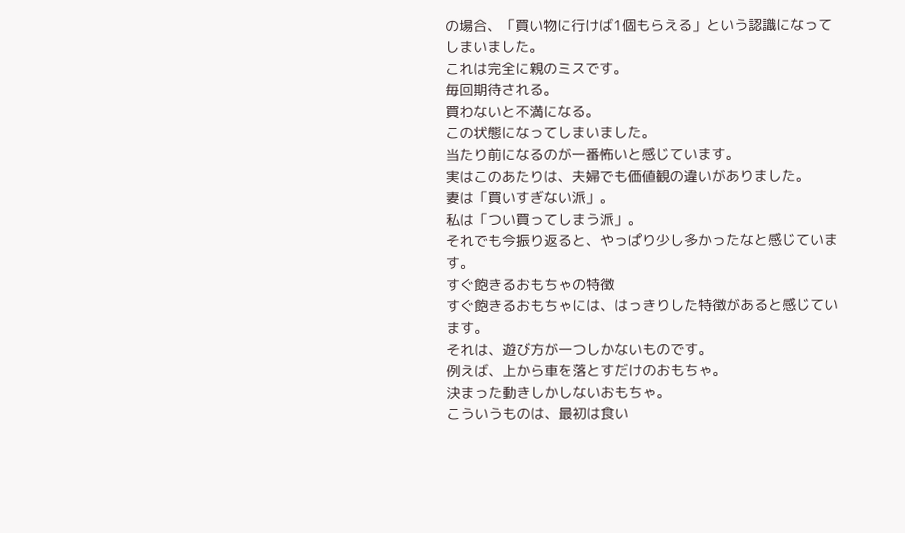の場合、「買い物に行けば1個もらえる」という認識になってしまいました。
これは完全に親のミスです。
毎回期待される。
買わないと不満になる。
この状態になってしまいました。
当たり前になるのが一番怖いと感じています。
実はこのあたりは、夫婦でも価値観の違いがありました。
妻は「買いすぎない派」。
私は「つい買ってしまう派」。
それでも今振り返ると、やっぱり少し多かったなと感じています。
すぐ飽きるおもちゃの特徴
すぐ飽きるおもちゃには、はっきりした特徴があると感じています。
それは、遊び方が一つしかないものです。
例えば、上から車を落とすだけのおもちゃ。
決まった動きしかしないおもちゃ。
こういうものは、最初は食い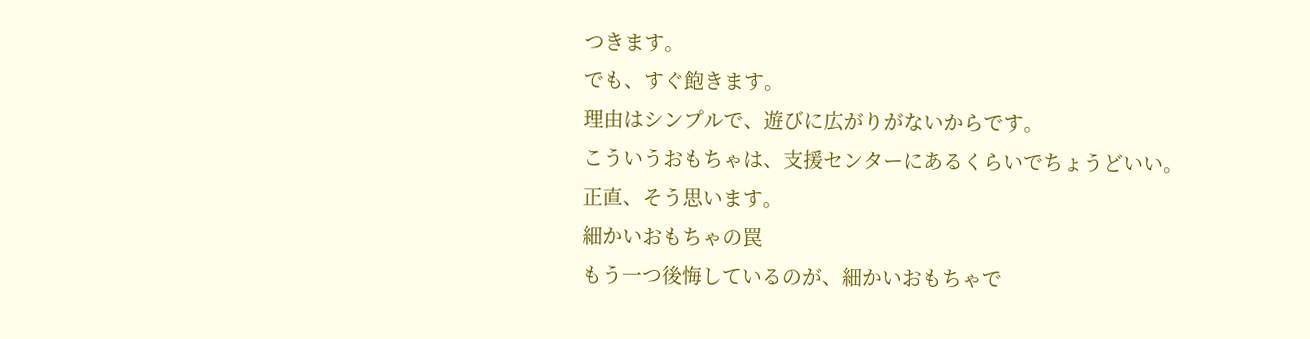つきます。
でも、すぐ飽きます。
理由はシンプルで、遊びに広がりがないからです。
こういうおもちゃは、支援センターにあるくらいでちょうどいい。
正直、そう思います。
細かいおもちゃの罠
もう一つ後悔しているのが、細かいおもちゃで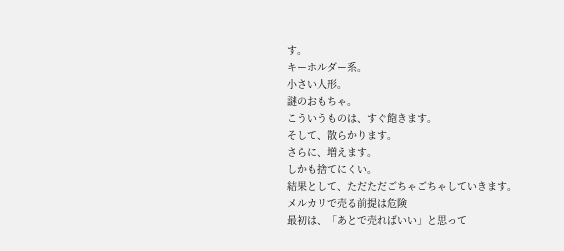す。
キーホルダー系。
小さい人形。
謎のおもちゃ。
こういうものは、すぐ飽きます。
そして、散らかります。
さらに、増えます。
しかも捨てにくい。
結果として、ただただごちゃごちゃしていきます。
メルカリで売る前提は危険
最初は、「あとで売ればいい」と思って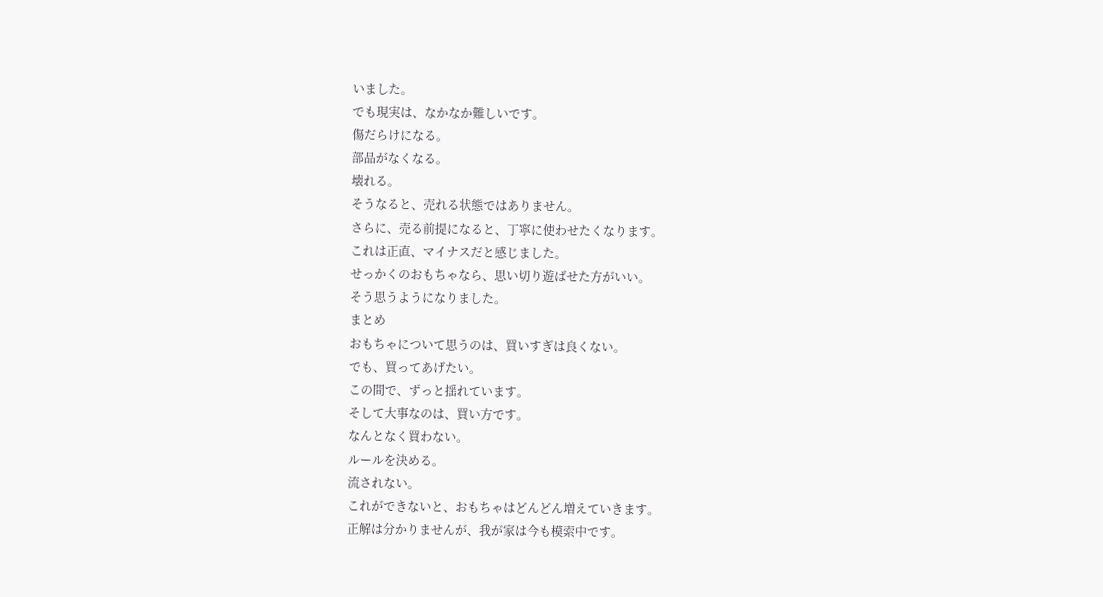いました。
でも現実は、なかなか難しいです。
傷だらけになる。
部品がなくなる。
壊れる。
そうなると、売れる状態ではありません。
さらに、売る前提になると、丁寧に使わせたくなります。
これは正直、マイナスだと感じました。
せっかくのおもちゃなら、思い切り遊ばせた方がいい。
そう思うようになりました。
まとめ
おもちゃについて思うのは、買いすぎは良くない。
でも、買ってあげたい。
この間で、ずっと揺れています。
そして大事なのは、買い方です。
なんとなく買わない。
ルールを決める。
流されない。
これができないと、おもちゃはどんどん増えていきます。
正解は分かりませんが、我が家は今も模索中です。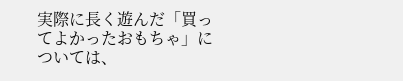実際に長く遊んだ「買ってよかったおもちゃ」については、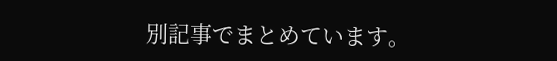別記事でまとめています。